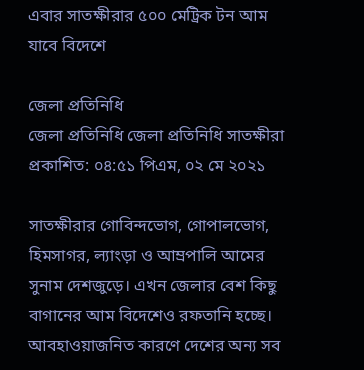এবার সাতক্ষীরার ৫০০ মেট্রিক টন আম যাবে বিদেশে

জেলা প্রতিনিধি
জেলা প্রতিনিধি জেলা প্রতিনিধি সাতক্ষীরা
প্রকাশিত: ০৪:৫১ পিএম, ০২ মে ২০২১

সাতক্ষীরার গোবিন্দভোগ, গোপালভোগ, হিমসাগর, ল্যাংড়া ও আম্রপালি আমের সুনাম দেশজুড়ে। এখন জেলার বেশ কিছু বাগানের আম বিদেশেও রফতানি হচ্ছে। আবহাওয়াজনিত কারণে দেশের অন্য সব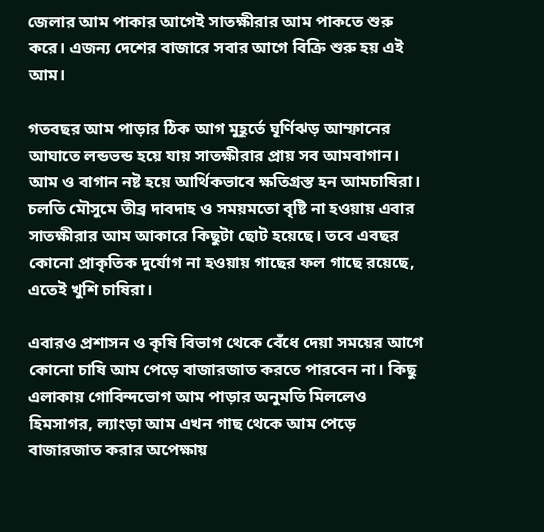জেলার আম পাকার আগেই সাতক্ষীরার আম পাকতে শুরু করে। এজন্য দেশের বাজারে সবার আগে বিক্রি শুরু হয় এই আম।

গতবছর আম পাড়ার ঠিক আগ মুহূর্তে ঘূর্ণিঝড় আম্ফানের আঘাতে লন্ডভন্ড হয়ে যায় সাতক্ষীরার প্রায় সব আমবাগান। আম ও বাগান নষ্ট হয়ে আর্থিকভাবে ক্ষতিগ্রস্ত হন আমচাষিরা। চলতি মৌসুমে তীব্র দাবদাহ ও সময়মতো বৃষ্টি না হওয়ায় এবার সাতক্ষীরার আম আকারে কিছুটা ছোট হয়েছে। তবে এবছর কোনো প্রাকৃতিক দুর্যোগ না হওয়ায় গাছের ফল গাছে রয়েছে, এতেই খুশি চাষিরা।

এবারও প্রশাসন ও কৃষি বিভাগ থেকে বেঁধে দেয়া সময়ের আগে কোনো চাষি আম পেড়ে বাজারজাত করতে পারবেন না। কিছু এলাকায় গোবিন্দভোগ আম পাড়ার অনুমতি মিললেও হিমসাগর, ল্যাংড়া আম এখন গাছ থেকে আম পেড়ে বাজারজাত করার অপেক্ষায়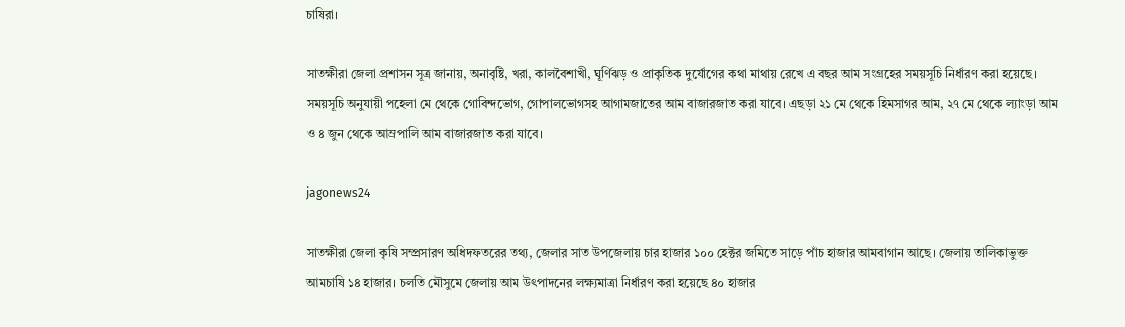চাষিরা।

সাতক্ষীরা জেলা প্রশাসন সূত্র জানায়, অনাবৃষ্টি, খরা, কালবৈশাখী, ঘূর্ণিঝড় ও প্রাকৃতিক দুর্যোগের কথা মাথায় রেখে এ বছর আম সংগ্রহের সময়সূচি নির্ধারণ করা হয়েছে। সময়সূচি অনুযায়ী পহেলা মে থেকে গোবিন্দভোগ, গোপালভোগসহ আগামজাতের আম বাজারজাত করা যাবে। এছড়া ২১ মে থেকে হিমসাগর আম, ২৭ মে থেকে ল্যাংড়া আম ও ৪ জুন থেকে আম্রপালি আম বাজারজাত করা যাবে।

jagonews24

সাতক্ষীরা জেলা কৃষি সম্প্রসারণ অধিদফতরের তথ্য, জেলার সাত উপজেলায় চার হাজার ১০০ হেক্টর জমিতে সাড়ে পাঁচ হাজার আমবাগান আছে। জেলায় তালিকাভুক্ত আমচাষি ১৪ হাজার। চলতি মৌসুমে জেলায় আম উৎপাদনের লক্ষ্যমাত্রা নির্ধারণ করা হয়েছে ৪০ হাজার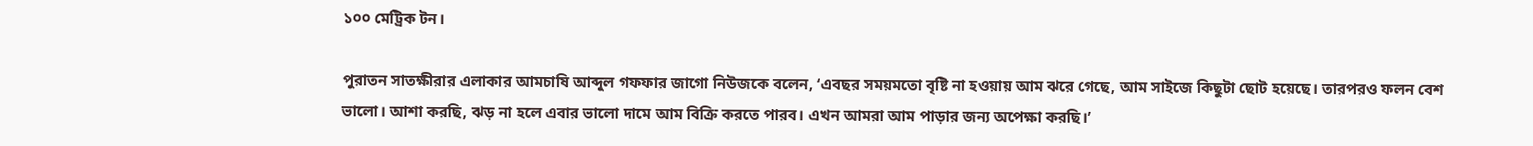১০০ মেট্রিক টন।

পুরাতন সাতক্ষীরার এলাকার আমচাষি আব্দুল গফফার জাগো নিউজকে বলেন, ‘এবছর সময়মতো বৃষ্টি না হওয়ায় আম ঝরে গেছে, আম সাইজে কিছুটা ছোট হয়েছে। তারপরও ফলন বেশ ভালো। আশা করছি, ঝড় না হলে এবার ভালো দামে আম বিক্রি করতে পারব। এখন আমরা আম পাড়ার জন্য অপেক্ষা করছি।’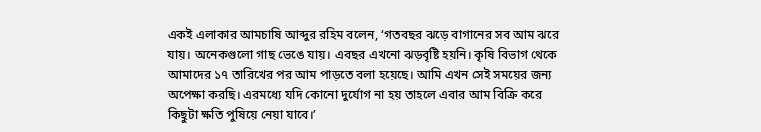একই এলাকার আমচাষি আব্দুর রহিম বলেন, ‘গতবছর ঝড়ে বাগানের সব আম ঝরে যায়। অনেকগুলো গাছ ভেঙে যায়। এবছর এখনো ঝড়বৃষ্টি হয়নি। কৃষি বিভাগ থেকে আমাদের ১৭ তারিখের পর আম পাড়তে বলা হয়েছে। আমি এখন সেই সময়ের জন্য অপেক্ষা করছি। এরমধ্যে যদি কোনো দুর্যোগ না হয় তাহলে এবার আম বিক্রি করে কিছুটা ক্ষতি পুষিয়ে নেয়া যাবে।’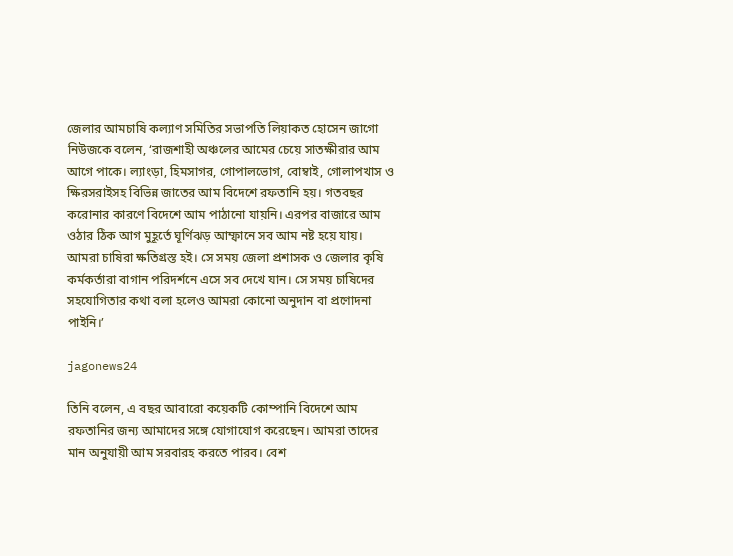জেলার আমচাষি কল্যাণ সমিতির সভাপতি লিয়াকত হোসেন জাগো নিউজকে বলেন, ‘রাজশাহী অঞ্চলের আমের চেয়ে সাতক্ষীরার আম আগে পাকে। ল্যাংড়া, হিমসাগর, গোপালভোগ, বোম্বাই, গোলাপখাস ও ক্ষিরসরাইসহ বিভিন্ন জাতের আম বিদেশে রফতানি হয়। গতবছর করোনার কারণে বিদেশে আম পাঠানো যায়নি। এরপর বাজারে আম ওঠার ঠিক আগ মুহূর্তে ঘূর্ণিঝড় আম্ফানে সব আম নষ্ট হয়ে যায়। আমরা চাষিরা ক্ষতিগ্রস্ত হই। সে সময় জেলা প্রশাসক ও জেলার কৃষি কর্মকর্তারা বাগান পরিদর্শনে এসে সব দেখে যান। সে সময় চাষিদের সহযোগিতার কথা বলা হলেও আমরা কোনো অনুদান বা প্রণোদনা পাইনি।’

jagonews24

তিনি বলেন, এ বছর আবারো কয়েকটি কোম্পানি বিদেশে আম রফতানির জন্য আমাদের সঙ্গে যোগাযোগ করেছেন। আমরা তাদের মান অনুযায়ী আম সরবারহ করতে পারব। বেশ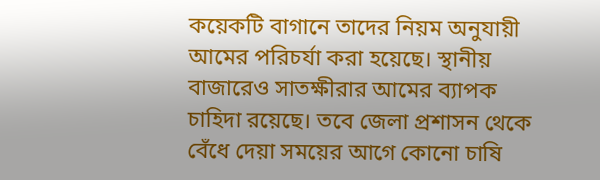কয়েকটি বাগানে তাদের নিয়ম অনুযায়ী আমের পরিচর্যা করা হয়েছে। স্থানীয় বাজারেও সাতক্ষীরার আমের ব্যাপক চাহিদা রয়েছে। তবে জেলা প্রশাসন থেকে বেঁধে দেয়া সময়ের আগে কোনো চাষি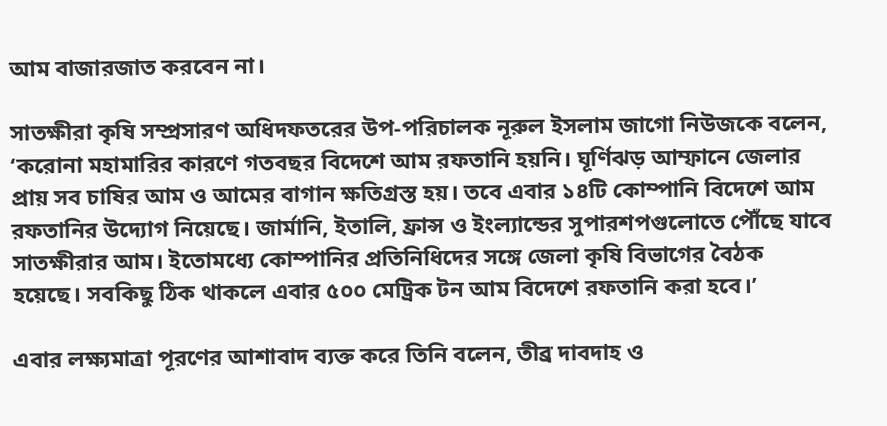আম বাজারজাত করবেন না।

সাতক্ষীরা কৃষি সম্প্রসারণ অধিদফতরের উপ-পরিচালক নূরুল ইসলাম জাগো নিউজকে বলেন, ‘করোনা মহামারির কারণে গতবছর বিদেশে আম রফতানি হয়নি। ঘূর্ণিঝড় আম্ফানে জেলার প্রায় সব চাষির আম ও আমের বাগান ক্ষতিগ্রস্ত হয়। তবে এবার ১৪টি কোম্পানি বিদেশে আম রফতানির উদ্যোগ নিয়েছে। জার্মানি, ইতালি, ফ্রান্স ও ইংল্যান্ডের সুপারশপগুলোতে পৌঁছে যাবে সাতক্ষীরার আম। ইতোমধ্যে কোম্পানির প্রতিনিধিদের সঙ্গে জেলা কৃষি বিভাগের বৈঠক হয়েছে। সবকিছু ঠিক থাকলে এবার ৫০০ মেট্রিক টন আম বিদেশে রফতানি করা হবে।’

এবার লক্ষ্যমাত্রা পূরণের আশাবাদ ব্যক্ত করে তিনি বলেন, তীব্র দাবদাহ ও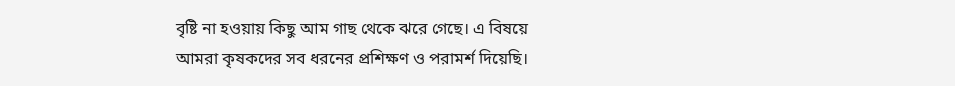বৃষ্টি না হওয়ায় কিছু আম গাছ থেকে ঝরে গেছে। এ বিষয়ে আমরা কৃষকদের সব ধরনের প্রশিক্ষণ ও পরামর্শ দিয়েছি।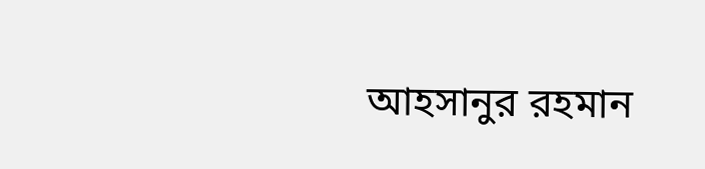আহসানুর রহমান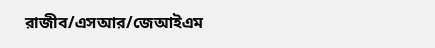রাজীব/এসআর/জেআইএম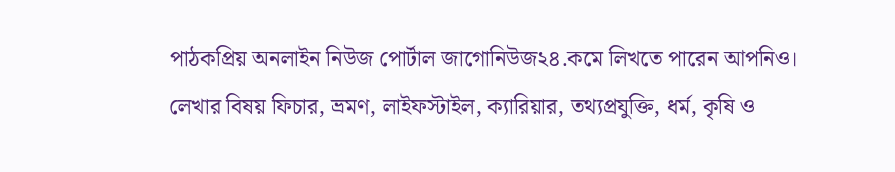পাঠকপ্রিয় অনলাইন নিউজ পোর্টাল জাগোনিউজ২৪.কমে লিখতে পারেন আপনিও। লেখার বিষয় ফিচার, ভ্রমণ, লাইফস্টাইল, ক্যারিয়ার, তথ্যপ্রযুক্তি, ধর্ম, কৃষি ও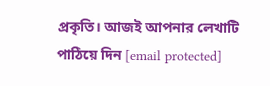প্রকৃতি। আজই আপনার লেখাটি পাঠিয়ে দিন [email protected]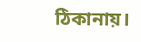ঠিকানায়।